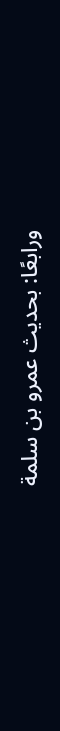ورابعًا: بحديث عمرو بن سلمة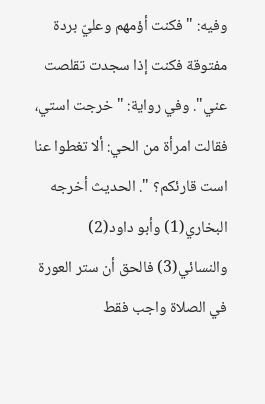وفيه: "فكنت أؤمهم وعليّ بردة مفتوقة فكنت إذا سجدت تقلصت عني". وفي رواية: "خرجت استي، فقالت امرأة من الحي: ألا تغطوا عنا است قارئكم؟ ". الحديث أخرجه البخاري(1) وأبو داود(2) والنسائي(3) فالحق أن ستر العورة في الصلاة واجب فقط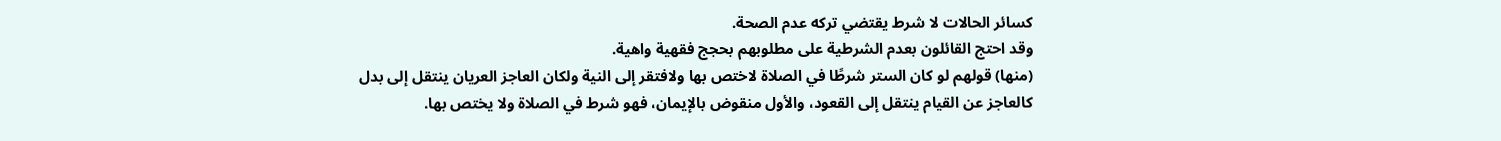كسائر الحالات لا شرط يقتضي تركه عدم الصحة.
وقد احتج القائلون بعدم الشرطية على مطلوبهم بحجج فقهية واهية.
(منها) قولهم لو كان الستر شرطًا في الصلاة لاختص بها ولافتقر إلى النية ولكان العاجز العريان ينتقل إلى بدل كالعاجز عن القيام ينتقل إلى القعود، والأول منقوض بالإيمان، فهو شرط في الصلاة ولا يختص بها.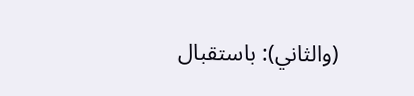(والثاني): باستقبال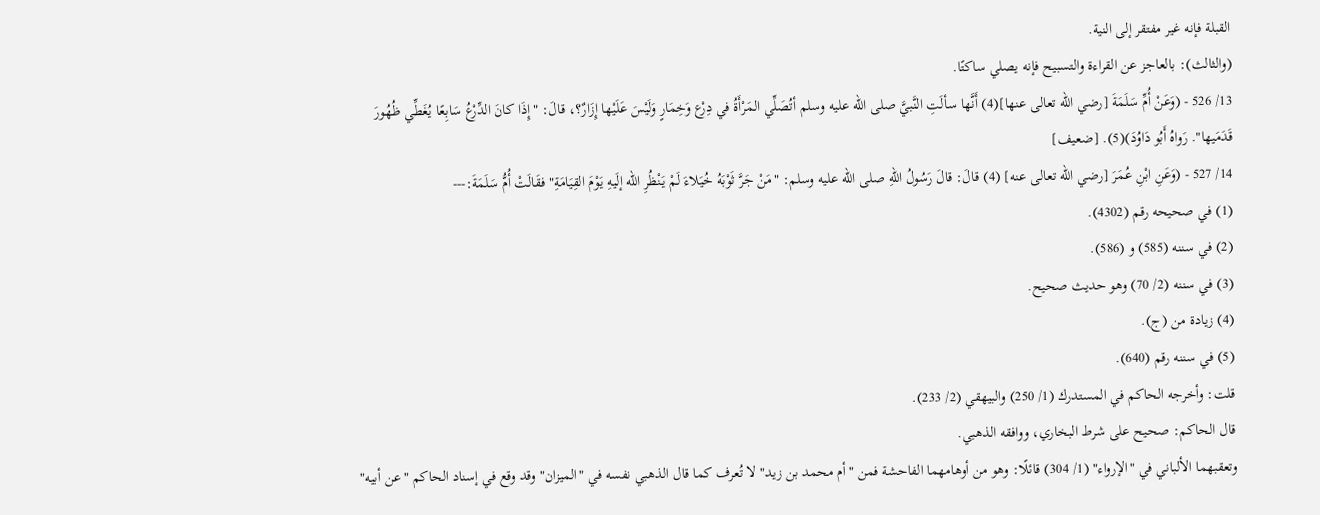القبلة فإنه غير مفتقر إلى النية.
(والثالث): بالعاجز عن القراءة والتسبيح فإنه يصلي ساكتًا.
13/ 526 - (وَعَنْ أُمِّ سَلَمَةَ [رضي الله تعالى عنها](4) أَنَّها سألَتِ النَّبيَّ صلى الله عليه وسلم أتُصَلِّي المَرْأَةُ في دِرْع وَخِمَارٍ وَلَيْسَ عَلَيْها إِزَارٌ؟، قالَ: "إِذَا كانَ الدِّرْعُ سَابِعًا يُغَطِّي ظُهُورَ قَدَمَيها". رَواهُ أَبُو دَاوُدَ)(5). [ضعيف]
14/ 527 - (وَعَنِ ابْنِ عُمَرَ [رضي الله تعالى عنه] (4) قالَ: قالَ رَسُولُ اللهِ صلى الله عليه وسلم: "مَنْ جَرَّ ثَوْبَهُ خُيَلاءَ لَمْ يَنْظُرِ الله إلَيهِ يَوْمَ القِيَامَةِ" فقَالَتْ أُمُّ سَلَمَةَ:---
(1) في صحيحه رقم (4302).
(2) في سننه (585) و (586).
(3) في سننه (2/ 70) وهو حديث صحيح.
(4) زيادة من (ج).
(5) في سننه رقم (640).
قلت: وأخرجه الحاكم في المستدرك (1/ 250) والبيهقي (2/ 233).
قال الحاكم: صحيح على شرط البخاري، ووافقه الذهبي.
وتعقبهما الألباني في "الإرواء" (1/ 304) قائلًا: وهو من أوهامهما الفاحشة فمن "أم محمد بن زيد" لا تُعرف كما قال الذهبي نفسه في "الميزان" وقد وقع في إسناد الحاكم "عن أبيه"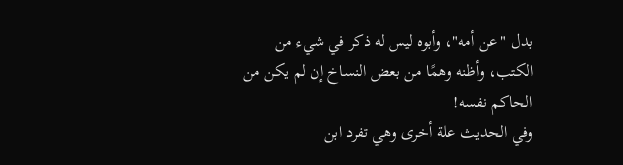بدل "عن أمه"، وأبوه ليس له ذكر في شيء من الكتب، وأظنه وهمًا من بعض النساخ إن لم يكن من الحاكم نفسه!
وفي الحديث علة أخرى وهي تفرد ابن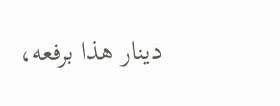دينار هذا برفعه،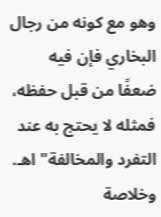وهو مع كونه من رجال البخاري فإن فيه ضعفًا من قبل حفظه، فمثله لا يحتج به عند التفرد والمخالفة" اهـ.
وخلاصة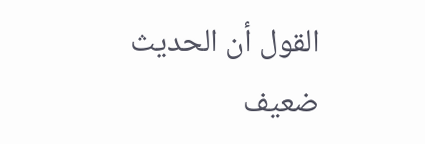القول أن الحديث ضعيف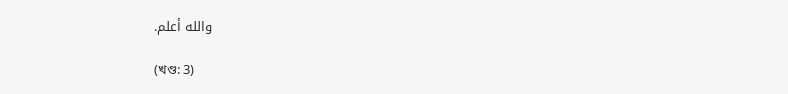والله أعلم.

(খণ্ড: 3)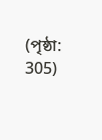(পৃষ্ঠা: 305)